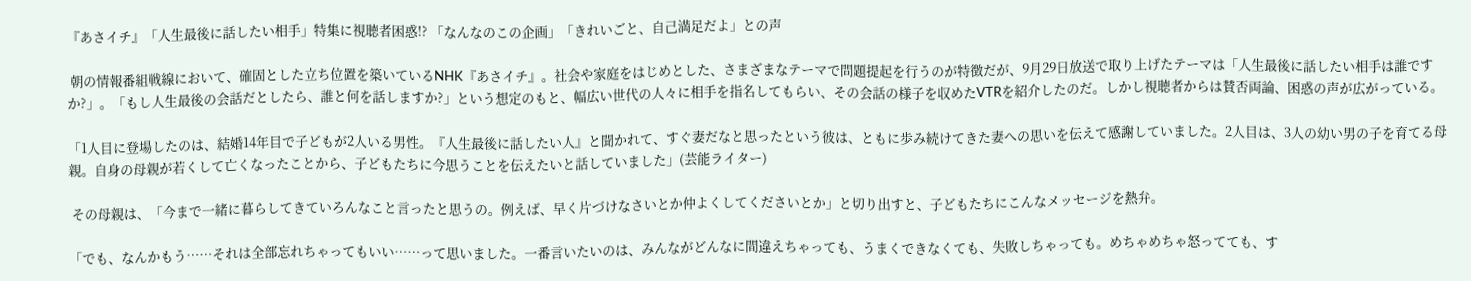『あさイチ』「人生最後に話したい相手」特集に視聴者困惑!? 「なんなのこの企画」「きれいごと、自己満足だよ」との声

 朝の情報番組戦線において、確固とした立ち位置を築いているNHK『あさイチ』。社会や家庭をはじめとした、さまざまなテーマで問題提起を行うのが特徴だが、9月29日放送で取り上げたテーマは「人生最後に話したい相手は誰ですか?」。「もし人生最後の会話だとしたら、誰と何を話しますか?」という想定のもと、幅広い世代の人々に相手を指名してもらい、その会話の様子を収めたVTRを紹介したのだ。しかし視聴者からは賛否両論、困惑の声が広がっている。

「1人目に登場したのは、結婚14年目で子どもが2人いる男性。『人生最後に話したい人』と聞かれて、すぐ妻だなと思ったという彼は、ともに歩み続けてきた妻への思いを伝えて感謝していました。2人目は、3人の幼い男の子を育てる母親。自身の母親が若くして亡くなったことから、子どもたちに今思うことを伝えたいと話していました」(芸能ライター)

 その母親は、「今まで一緒に暮らしてきていろんなこと言ったと思うの。例えば、早く片づけなさいとか仲よくしてくださいとか」と切り出すと、子どもたちにこんなメッセージを熱弁。

「でも、なんかもう……それは全部忘れちゃってもいい……って思いました。一番言いたいのは、みんながどんなに間違えちゃっても、うまくできなくても、失敗しちゃっても。めちゃめちゃ怒ってても、す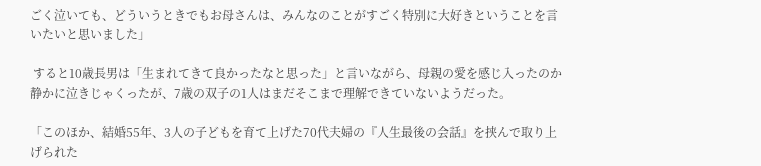ごく泣いても、どういうときでもお母さんは、みんなのことがすごく特別に大好きということを言いたいと思いました」

 すると10歳長男は「生まれてきて良かったなと思った」と言いながら、母親の愛を感じ入ったのか静かに泣きじゃくったが、7歳の双子の1人はまだそこまで理解できていないようだった。

「このほか、結婚55年、3人の子どもを育て上げた70代夫婦の『人生最後の会話』を挟んで取り上げられた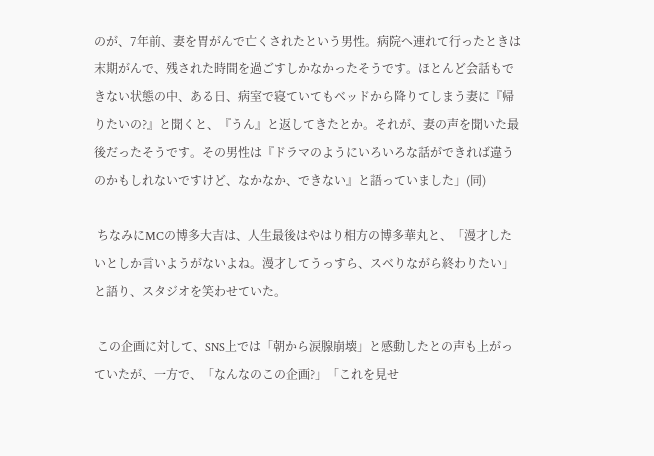のが、7年前、妻を胃がんで亡くされたという男性。病院へ連れて行ったときは末期がんで、残された時間を過ごすしかなかったそうです。ほとんど会話もできない状態の中、ある日、病室で寝ていてもベッドから降りてしまう妻に『帰りたいの?』と聞くと、『うん』と返してきたとか。それが、妻の声を聞いた最後だったそうです。その男性は『ドラマのようにいろいろな話ができれば違うのかもしれないですけど、なかなか、できない』と語っていました」(同)

 ちなみにMCの博多大吉は、人生最後はやはり相方の博多華丸と、「漫才したいとしか言いようがないよね。漫才してうっすら、スベりながら終わりたい」と語り、スタジオを笑わせていた。

 この企画に対して、SNS上では「朝から涙腺崩壊」と感動したとの声も上がっていたが、一方で、「なんなのこの企画?」「これを見せ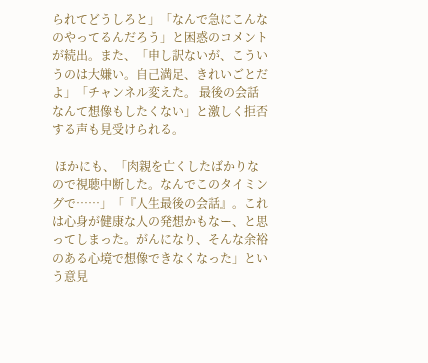られてどうしろと」「なんで急にこんなのやってるんだろう」と困惑のコメントが続出。また、「申し訳ないが、こういうのは大嫌い。自己満足、きれいごとだよ」「チャンネル変えた。 最後の会話なんて想像もしたくない」と激しく拒否する声も見受けられる。

 ほかにも、「肉親を亡くしたばかりなので視聴中断した。なんでこのタイミングで……」「『人生最後の会話』。これは心身が健康な人の発想かもなー、と思ってしまった。がんになり、そんな余裕のある心境で想像できなくなった」という意見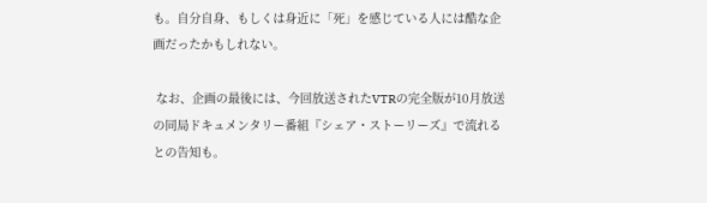も。自分自身、もしくは身近に「死」を感じている人には酷な企画だったかもしれない。

 なお、企画の最後には、今回放送されたVTRの完全版が10月放送の同局ドキュメンタリー番組『シェア・ストーリーズ』で流れるとの告知も。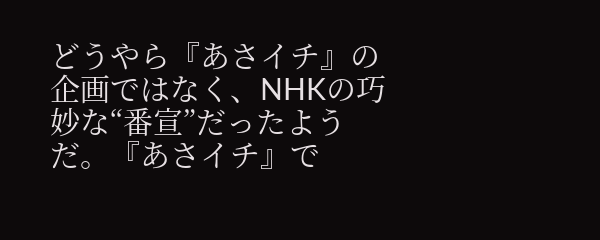どうやら『あさイチ』の企画ではなく、NHKの巧妙な“番宣”だったようだ。『あさイチ』で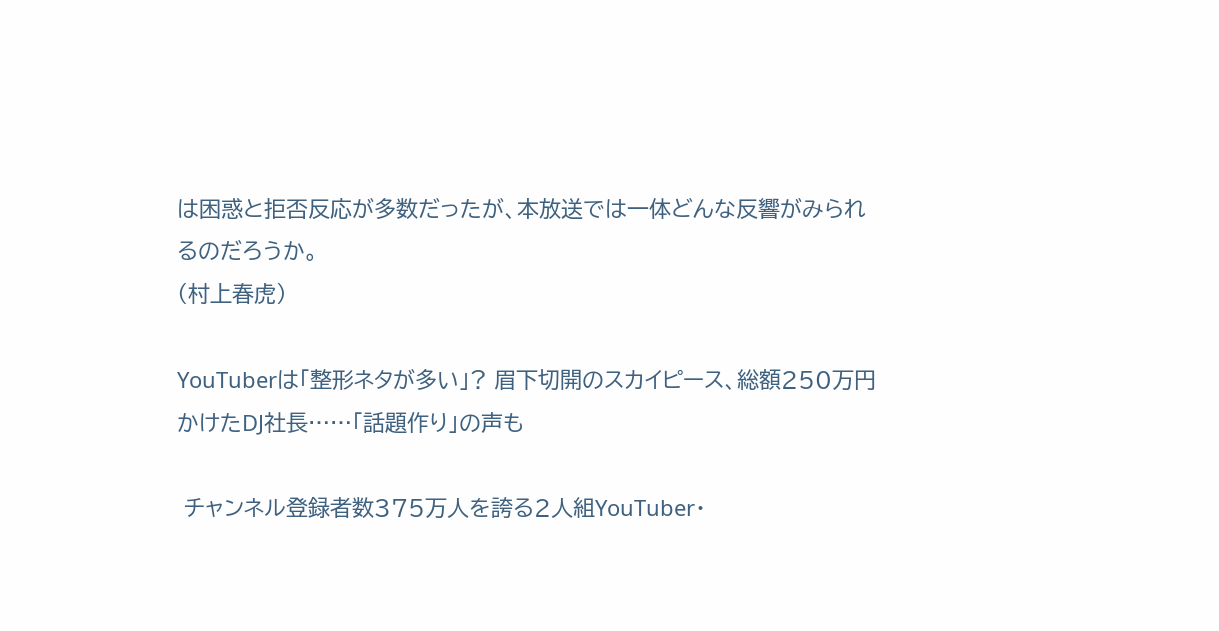は困惑と拒否反応が多数だったが、本放送では一体どんな反響がみられるのだろうか。
(村上春虎)

YouTuberは「整形ネタが多い」? 眉下切開のスカイピース、総額250万円かけたDJ社長……「話題作り」の声も

 チャンネル登録者数375万人を誇る2人組YouTuber・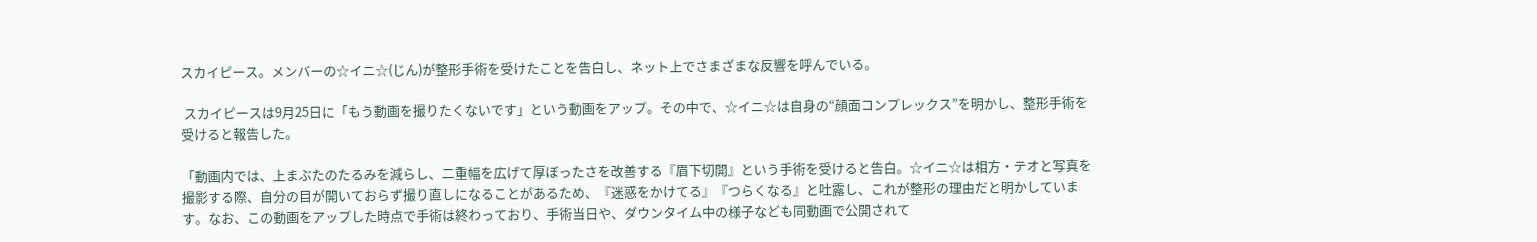スカイピース。メンバーの☆イニ☆(じん)が整形手術を受けたことを告白し、ネット上でさまざまな反響を呼んでいる。

 スカイピースは9月25日に「もう動画を撮りたくないです」という動画をアップ。その中で、☆イニ☆は自身の“顔面コンプレックス”を明かし、整形手術を受けると報告した。

「動画内では、上まぶたのたるみを減らし、二重幅を広げて厚ぼったさを改善する『眉下切開』という手術を受けると告白。☆イニ☆は相方・テオと写真を撮影する際、自分の目が開いておらず撮り直しになることがあるため、『迷惑をかけてる』『つらくなる』と吐露し、これが整形の理由だと明かしています。なお、この動画をアップした時点で手術は終わっており、手術当日や、ダウンタイム中の様子なども同動画で公開されて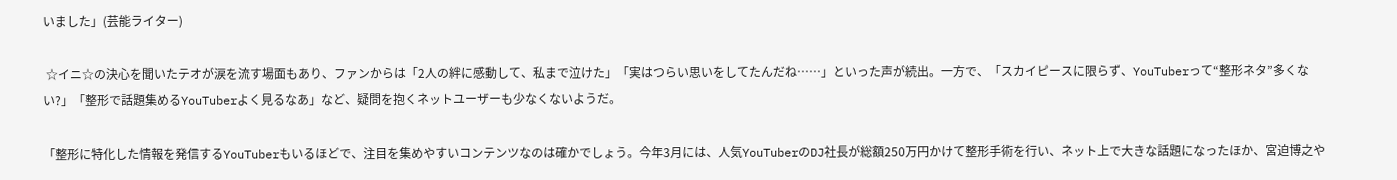いました」(芸能ライター)

 ☆イニ☆の決心を聞いたテオが涙を流す場面もあり、ファンからは「2人の絆に感動して、私まで泣けた」「実はつらい思いをしてたんだね……」といった声が続出。一方で、「スカイピースに限らず、YouTuberって“整形ネタ”多くない?」「整形で話題集めるYouTuberよく見るなあ」など、疑問を抱くネットユーザーも少なくないようだ。

「整形に特化した情報を発信するYouTuberもいるほどで、注目を集めやすいコンテンツなのは確かでしょう。今年3月には、人気YouTuberのDJ社長が総額250万円かけて整形手術を行い、ネット上で大きな話題になったほか、宮迫博之や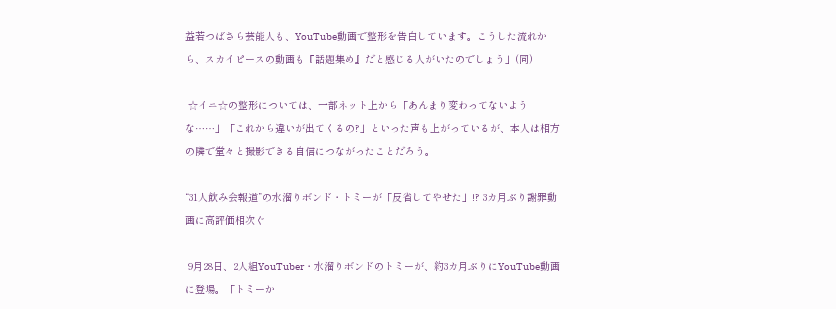益若つばさら芸能人も、YouTube動画で整形を告白しています。こうした流れから、スカイピースの動画も『話題集め』だと感じる人がいたのでしょう」(同)

 ☆イニ☆の整形については、一部ネット上から「あんまり変わってないような……」「これから違いが出てくるの?」といった声も上がっているが、本人は相方の隣で堂々と撮影できる自信につながったことだろう。

“31人飲み会報道”の水溜りボンド・トミーが「反省してやせた」!? 3カ月ぶり謝罪動画に高評価相次ぐ

 9月28日、2人組YouTuber・水溜りボンドのトミーが、約3カ月ぶりにYouTube動画に登場。「トミーか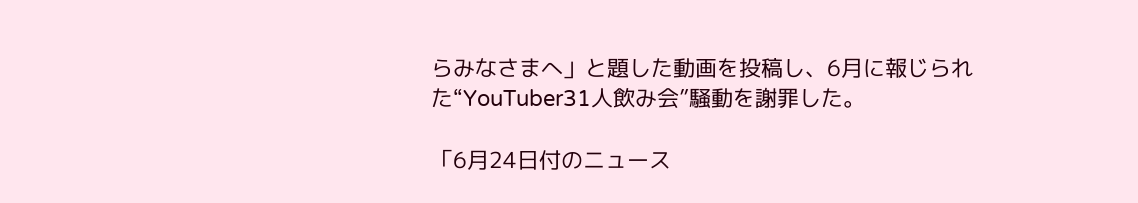らみなさまへ」と題した動画を投稿し、6月に報じられた“YouTuber31人飲み会”騒動を謝罪した。

「6月24日付のニュース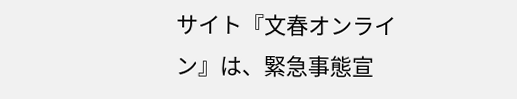サイト『文春オンライン』は、緊急事態宣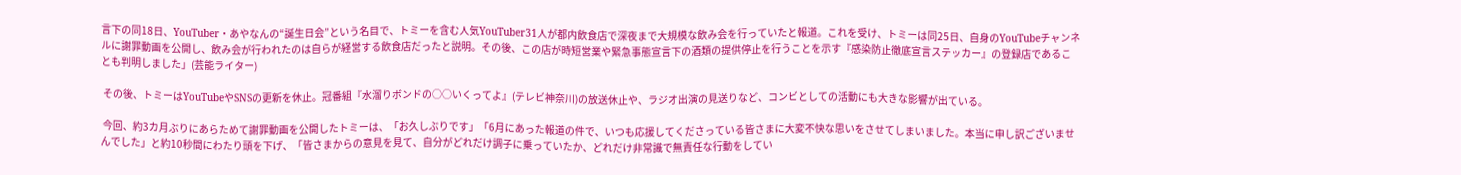言下の同18日、YouTuber・あやなんの“誕生日会”という名目で、トミーを含む人気YouTuber31人が都内飲食店で深夜まで大規模な飲み会を行っていたと報道。これを受け、トミーは同25日、自身のYouTubeチャンネルに謝罪動画を公開し、飲み会が行われたのは自らが経営する飲食店だったと説明。その後、この店が時短営業や緊急事態宣言下の酒類の提供停止を行うことを示す『感染防止徹底宣言ステッカー』の登録店であることも判明しました」(芸能ライター)

 その後、トミーはYouTubeやSNSの更新を休止。冠番組『水溜りボンドの○○いくってよ』(テレビ神奈川)の放送休止や、ラジオ出演の見送りなど、コンビとしての活動にも大きな影響が出ている。

 今回、約3カ月ぶりにあらためて謝罪動画を公開したトミーは、「お久しぶりです」「6月にあった報道の件で、いつも応援してくださっている皆さまに大変不快な思いをさせてしまいました。本当に申し訳ございませんでした」と約10秒間にわたり頭を下げ、「皆さまからの意見を見て、自分がどれだけ調子に乗っていたか、どれだけ非常識で無責任な行動をしてい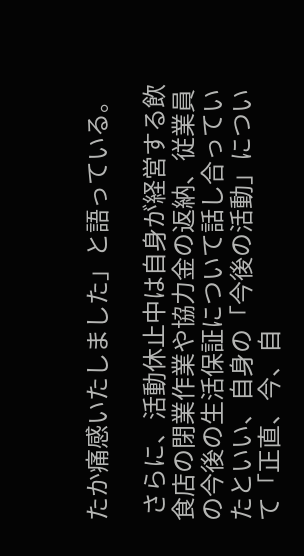たか痛感いたしました」と語っている。

 さらに、活動休止中は自身が経営する飲食店の閉業作業や協力金の返納、従業員の今後の生活保証について話し合っていたといい、自身の「今後の活動」について「正直、今、自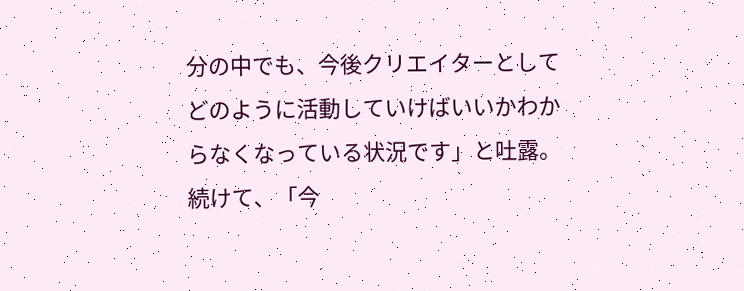分の中でも、今後クリエイターとしてどのように活動していけばいいかわからなくなっている状況です」と吐露。続けて、「今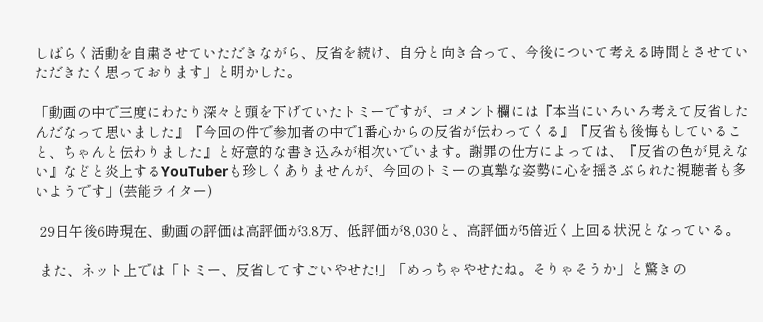しばらく活動を自粛させていただきながら、反省を続け、自分と向き合って、今後について考える時間とさせていただきたく思っております」と明かした。

「動画の中で三度にわたり深々と頭を下げていたトミーですが、コメント欄には『本当にいろいろ考えて反省したんだなって思いました』『今回の件で参加者の中で1番心からの反省が伝わってくる』『反省も後悔もしていること、ちゃんと伝わりました』と好意的な書き込みが相次いでいます。謝罪の仕方によっては、『反省の色が見えない』などと炎上するYouTuberも珍しくありませんが、今回のトミーの真摯な姿勢に心を揺さぶられた視聴者も多いようです」(芸能ライター)

 29日午後6時現在、動画の評価は高評価が3.8万、低評価が8,030と、高評価が5倍近く上回る状況となっている。

 また、ネット上では「トミー、反省してすごいやせた!」「めっちゃやせたね。そりゃそうか」と驚きの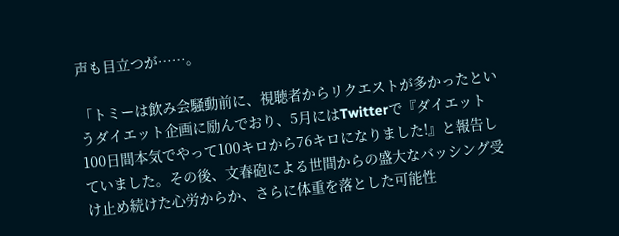声も目立つが……。

「トミーは飲み会騒動前に、視聴者からリクエストが多かったというダイエット企画に励んでおり、5月にはTwitterで『ダイエット100日間本気でやって100キロから76キロになりました!』と報告していました。その後、文春砲による世間からの盛大なバッシング受け止め続けた心労からか、さらに体重を落とした可能性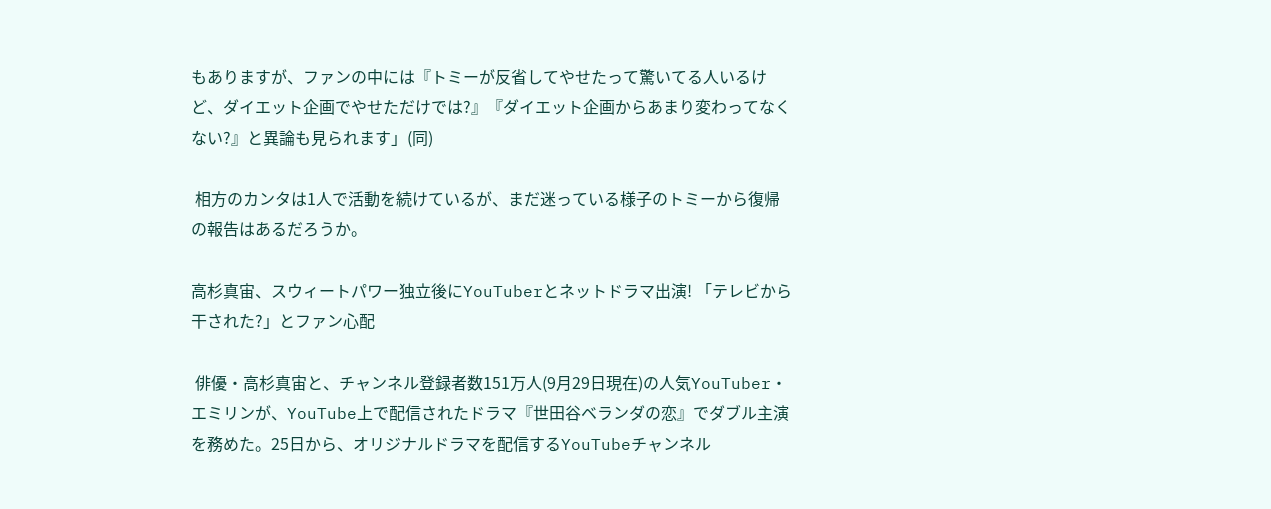もありますが、ファンの中には『トミーが反省してやせたって驚いてる人いるけど、ダイエット企画でやせただけでは?』『ダイエット企画からあまり変わってなくない?』と異論も見られます」(同)

 相方のカンタは1人で活動を続けているが、まだ迷っている様子のトミーから復帰の報告はあるだろうか。

高杉真宙、スウィートパワー独立後にYouTuberとネットドラマ出演! 「テレビから干された?」とファン心配

 俳優・高杉真宙と、チャンネル登録者数151万人(9月29日現在)の人気YouTuber・エミリンが、YouTube上で配信されたドラマ『世田谷ベランダの恋』でダブル主演を務めた。25日から、オリジナルドラマを配信するYouTubeチャンネル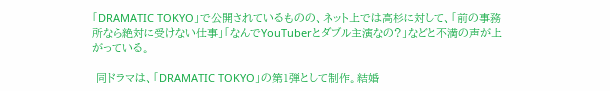「DRAMATIC TOKYO」で公開されているものの、ネット上では高杉に対して、「前の事務所なら絶対に受けない仕事」「なんでYouTuberとダブル主演なの?」などと不満の声が上がっている。

 同ドラマは、「DRAMATIC TOKYO」の第1弾として制作。結婚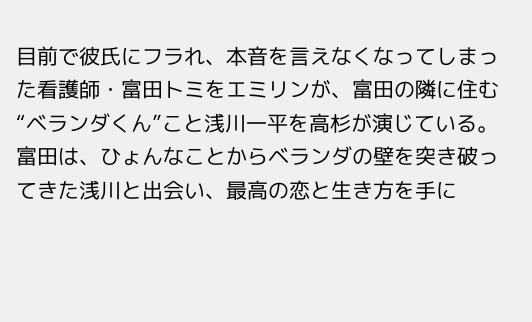目前で彼氏にフラれ、本音を言えなくなってしまった看護師・富田トミをエミリンが、富田の隣に住む“ベランダくん”こと浅川一平を高杉が演じている。富田は、ひょんなことからベランダの壁を突き破ってきた浅川と出会い、最高の恋と生き方を手に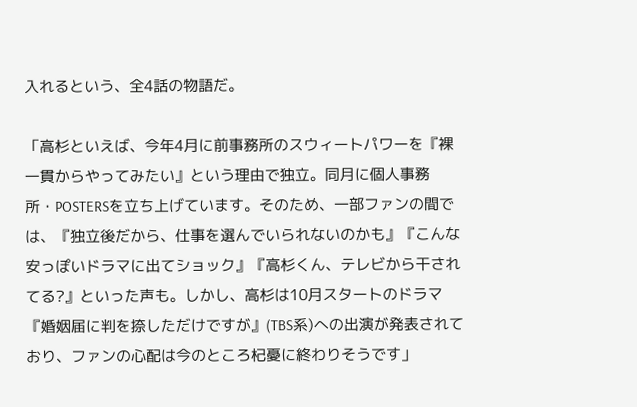入れるという、全4話の物語だ。

「高杉といえば、今年4月に前事務所のスウィートパワーを『裸一貫からやってみたい』という理由で独立。同月に個人事務所・POSTERSを立ち上げています。そのため、一部ファンの間では、『独立後だから、仕事を選んでいられないのかも』『こんな安っぽいドラマに出てショック』『高杉くん、テレビから干されてる?』といった声も。しかし、高杉は10月スタートのドラマ『婚姻届に判を捺しただけですが』(TBS系)への出演が発表されており、ファンの心配は今のところ杞憂に終わりそうです」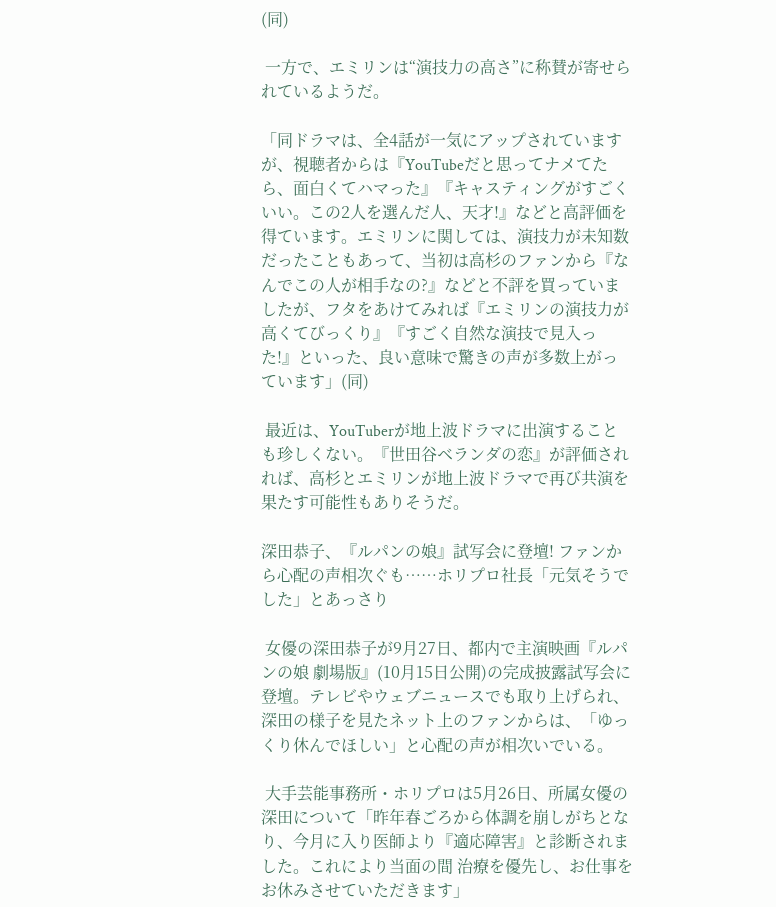(同)

 一方で、エミリンは“演技力の高さ”に称賛が寄せられているようだ。

「同ドラマは、全4話が一気にアップされていますが、視聴者からは『YouTubeだと思ってナメてたら、面白くてハマった』『キャスティングがすごくいい。この2人を選んだ人、天才!』などと高評価を得ています。エミリンに関しては、演技力が未知数だったこともあって、当初は高杉のファンから『なんでこの人が相手なの?』などと不評を買っていましたが、フタをあけてみれば『エミリンの演技力が高くてびっくり』『すごく自然な演技で見入った!』といった、良い意味で驚きの声が多数上がっています」(同)

 最近は、YouTuberが地上波ドラマに出演することも珍しくない。『世田谷ベランダの恋』が評価されれば、高杉とエミリンが地上波ドラマで再び共演を果たす可能性もありそうだ。

深田恭子、『ルパンの娘』試写会に登壇! ファンから心配の声相次ぐも……ホリプロ社長「元気そうでした」とあっさり

 女優の深田恭子が9月27日、都内で主演映画『ルパンの娘 劇場版』(10月15日公開)の完成披露試写会に登壇。テレビやウェブニュースでも取り上げられ、深田の様子を見たネット上のファンからは、「ゆっくり休んでほしい」と心配の声が相次いでいる。

 大手芸能事務所・ホリプロは5月26日、所属女優の深田について「昨年春ごろから体調を崩しがちとなり、今月に入り医師より『適応障害』と診断されました。これにより当面の間 治療を優先し、お仕事をお休みさせていただきます」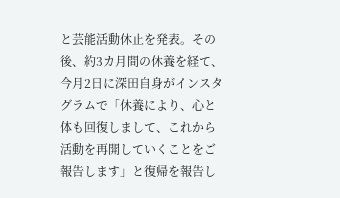と芸能活動休止を発表。その後、約3カ月間の休養を経て、今月2日に深田自身がインスタグラムで「休養により、心と体も回復しまして、これから活動を再開していくことをご報告します」と復帰を報告し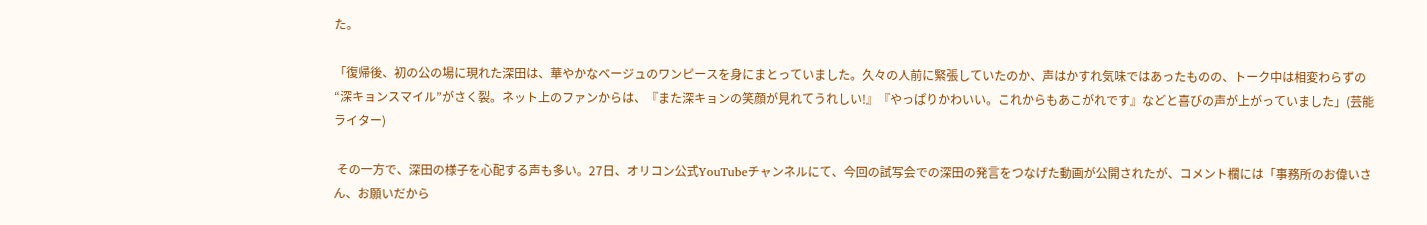た。

「復帰後、初の公の場に現れた深田は、華やかなベージュのワンピースを身にまとっていました。久々の人前に緊張していたのか、声はかすれ気味ではあったものの、トーク中は相変わらずの“深キョンスマイル”がさく裂。ネット上のファンからは、『また深キョンの笑顔が見れてうれしい!』『やっぱりかわいい。これからもあこがれです』などと喜びの声が上がっていました」(芸能ライター)

 その一方で、深田の様子を心配する声も多い。27日、オリコン公式YouTubeチャンネルにて、今回の試写会での深田の発言をつなげた動画が公開されたが、コメント欄には「事務所のお偉いさん、お願いだから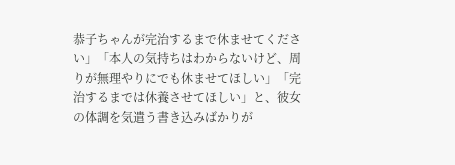恭子ちゃんが完治するまで休ませてください」「本人の気持ちはわからないけど、周りが無理やりにでも休ませてほしい」「完治するまでは休養させてほしい」と、彼女の体調を気遣う書き込みばかりが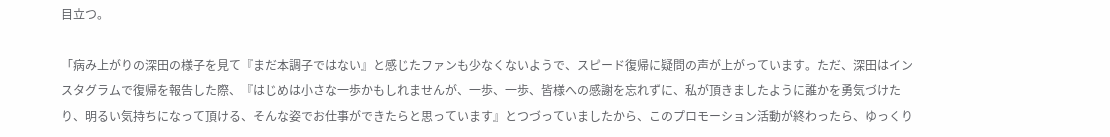目立つ。

「病み上がりの深田の様子を見て『まだ本調子ではない』と感じたファンも少なくないようで、スピード復帰に疑問の声が上がっています。ただ、深田はインスタグラムで復帰を報告した際、『はじめは小さな一歩かもしれませんが、一歩、一歩、皆様への感謝を忘れずに、私が頂きましたように誰かを勇気づけたり、明るい気持ちになって頂ける、そんな姿でお仕事ができたらと思っています』とつづっていましたから、このプロモーション活動が終わったら、ゆっくり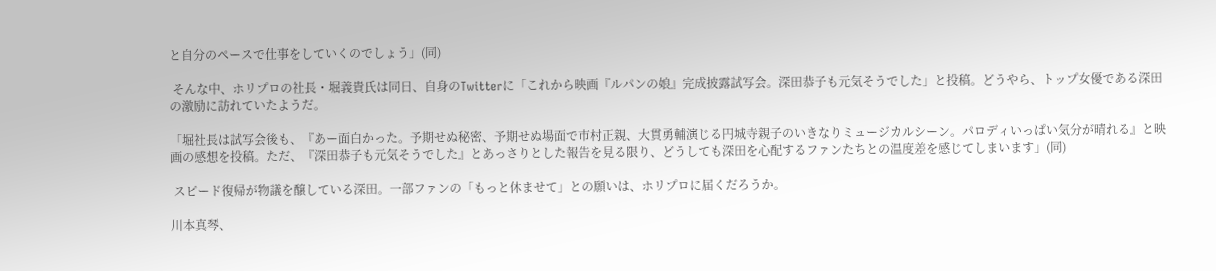と自分のペースで仕事をしていくのでしょう」(同)

 そんな中、ホリプロの社長・堀義貴氏は同日、自身のTwitterに「これから映画『ルパンの娘』完成披露試写会。深田恭子も元気そうでした」と投稿。どうやら、トップ女優である深田の激励に訪れていたようだ。

「堀社長は試写会後も、『あー面白かった。予期せぬ秘密、予期せぬ場面で市村正親、大貫勇輔演じる円城寺親子のいきなりミュージカルシーン。パロディいっぱい気分が晴れる』と映画の感想を投稿。ただ、『深田恭子も元気そうでした』とあっさりとした報告を見る限り、どうしても深田を心配するファンたちとの温度差を感じてしまいます」(同)

 スピード復帰が物議を醸している深田。一部ファンの「もっと休ませて」との願いは、ホリプロに届くだろうか。

川本真琴、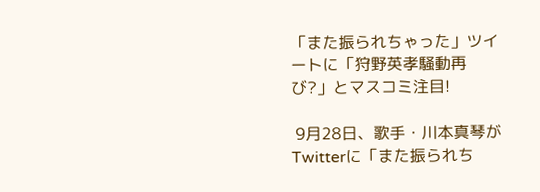「また振られちゃった」ツイートに「狩野英孝騒動再び?」とマスコミ注目!

 9月28日、歌手・川本真琴がTwitterに「また振られち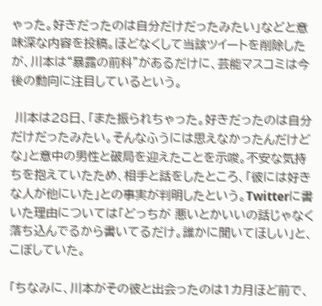ゃった。好きだったのは自分だけだったみたい」などと意味深な内容を投稿。ほどなくして当該ツイートを削除したが、川本は“暴露の前科”があるだけに、芸能マスコミは今後の動向に注目しているという。

 川本は28日、「また振られちゃった。好きだったのは自分だけだったみたい。そんなふうには思えなかったんだけどな」と意中の男性と破局を迎えたことを示唆。不安な気持ちを抱えていたため、相手と話をしたところ、「彼には好きな人が他にいた」との事実が判明したという。Twitterに書いた理由については「どっちが 悪いとかいいの話じゃなく落ち込んでるから書いてるだけ。誰かに聞いてほしい」と、こぼしていた。

「ちなみに、川本がその彼と出会ったのは1カ月ほど前で、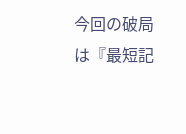今回の破局は『最短記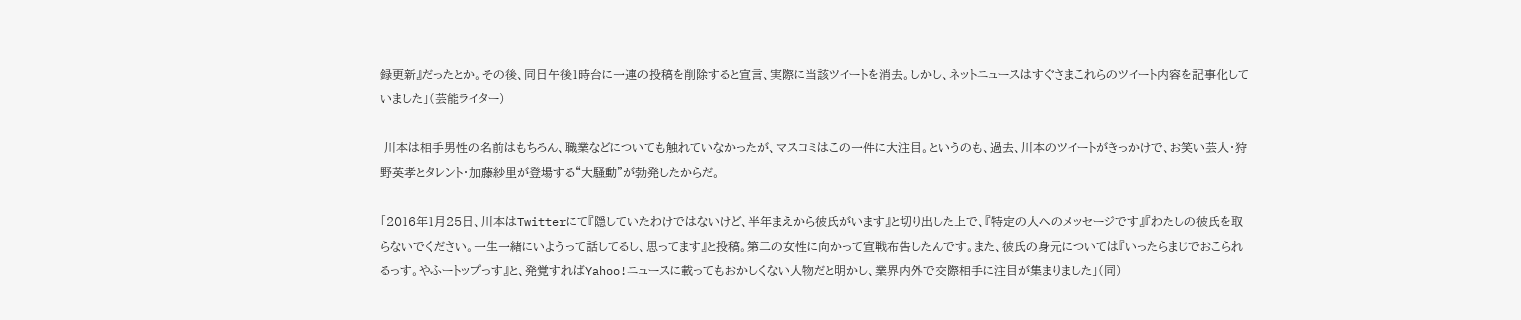録更新』だったとか。その後、同日午後1時台に一連の投稿を削除すると宣言、実際に当該ツイートを消去。しかし、ネットニュースはすぐさまこれらのツイート内容を記事化していました」(芸能ライター)

 川本は相手男性の名前はもちろん、職業などについても触れていなかったが、マスコミはこの一件に大注目。というのも、過去、川本のツイートがきっかけで、お笑い芸人・狩野英孝とタレント・加藤紗里が登場する“大騒動”が勃発したからだ。

「2016年1月25日、川本はTwitterにて『隠していたわけではないけど、半年まえから彼氏がいます』と切り出した上で、『特定の人へのメッセージです』『わたしの彼氏を取らないでください。一生一緒にいようって話してるし、思ってます』と投稿。第二の女性に向かって宣戦布告したんです。また、彼氏の身元については『いったらまじでおこられるっす。やふートップっす』と、発覚すればYahoo!ニュースに載ってもおかしくない人物だと明かし、業界内外で交際相手に注目が集まりました」(同)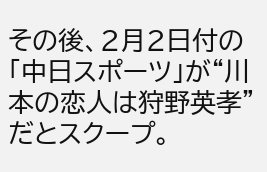その後、2月2日付の「中日スポーツ」が“川本の恋人は狩野英孝”だとスクープ。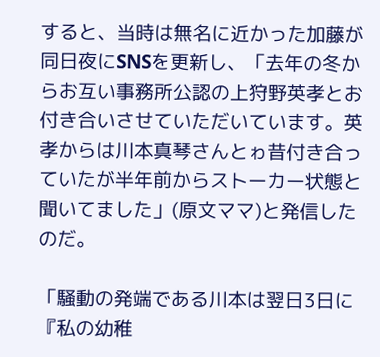すると、当時は無名に近かった加藤が同日夜にSNSを更新し、「去年の冬からお互い事務所公認の上狩野英孝とお付き合いさせていただいています。英孝からは川本真琴さんとゎ昔付き合っていたが半年前からストーカー状態と聞いてました」(原文ママ)と発信したのだ。

「騒動の発端である川本は翌日3日に『私の幼稚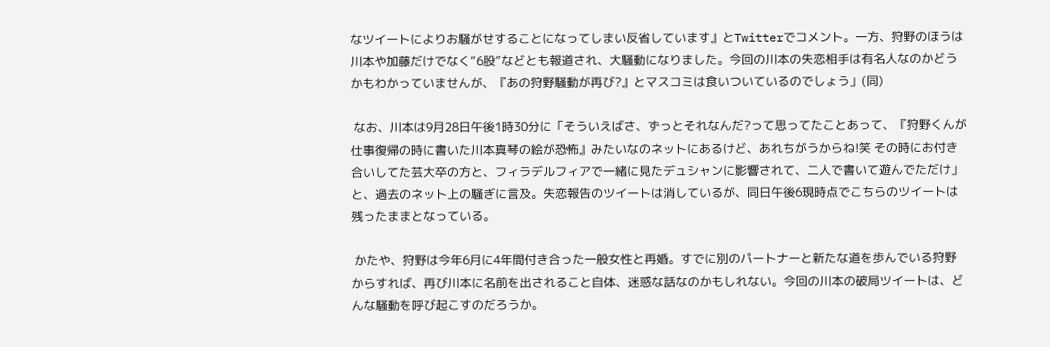なツイートによりお騒がせすることになってしまい反省しています』とTwitterでコメント。一方、狩野のほうは川本や加藤だけでなく“6股”などとも報道され、大騒動になりました。今回の川本の失恋相手は有名人なのかどうかもわかっていませんが、『あの狩野騒動が再び?』とマスコミは食いついているのでしょう」(同)

 なお、川本は9月28日午後1時30分に「そういえばさ、ずっとそれなんだ?って思ってたことあって、『狩野くんが仕事復帰の時に書いた川本真琴の絵が恐怖』みたいなのネットにあるけど、あれちがうからね!笑 その時にお付き合いしてた芸大卒の方と、フィラデルフィアで一緒に見たデュシャンに影響されて、二人で書いて遊んでただけ」と、過去のネット上の騒ぎに言及。失恋報告のツイートは消しているが、同日午後6現時点でこちらのツイートは残ったままとなっている。

 かたや、狩野は今年6月に4年間付き合った一般女性と再婚。すでに別のパートナーと新たな道を歩んでいる狩野からすれば、再び川本に名前を出されること自体、迷惑な話なのかもしれない。今回の川本の破局ツイートは、どんな騒動を呼び起こすのだろうか。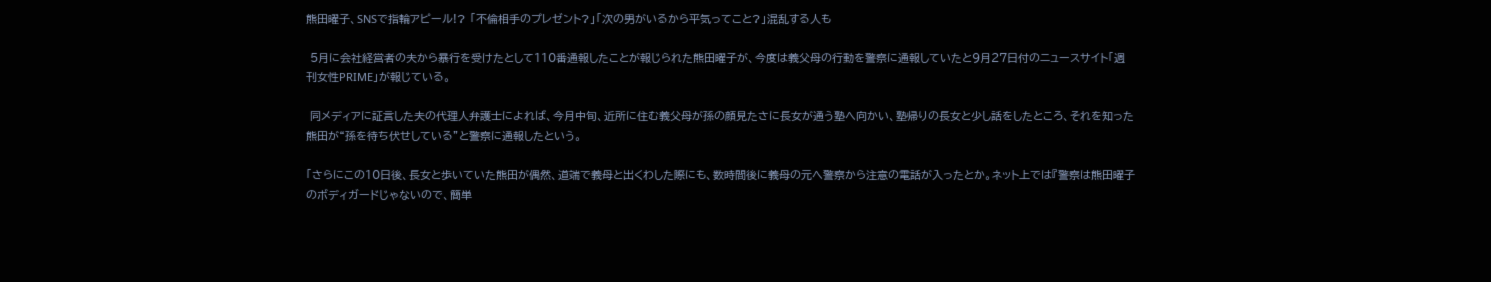熊田曜子、SNSで指輪アピール!? 「不倫相手のプレゼント?」「次の男がいるから平気ってこと?」混乱する人も

 5月に会社経営者の夫から暴行を受けたとして110番通報したことが報じられた熊田曜子が、今度は義父母の行動を警察に通報していたと9月27日付のニュースサイト「週刊女性PRIME」が報じている。

 同メディアに証言した夫の代理人弁護士によれば、今月中旬、近所に住む義父母が孫の顔見たさに長女が通う塾へ向かい、塾帰りの長女と少し話をしたところ、それを知った熊田が“孫を待ち伏せしている”と警察に通報したという。

「さらにこの10日後、長女と歩いていた熊田が偶然、道端で義母と出くわした際にも、数時間後に義母の元へ警察から注意の電話が入ったとか。ネット上では『警察は熊田曜子のボディガードじゃないので、簡単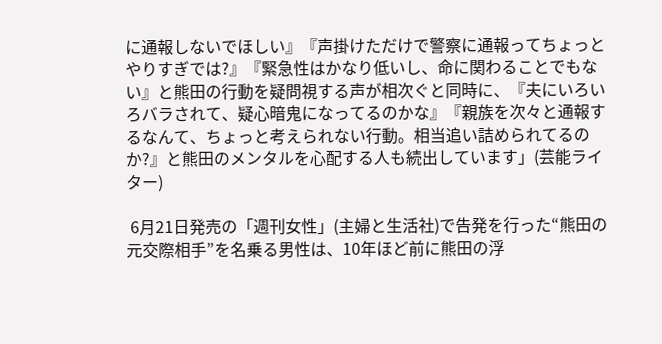に通報しないでほしい』『声掛けただけで警察に通報ってちょっとやりすぎでは?』『緊急性はかなり低いし、命に関わることでもない』と熊田の行動を疑問視する声が相次ぐと同時に、『夫にいろいろバラされて、疑心暗鬼になってるのかな』『親族を次々と通報するなんて、ちょっと考えられない行動。相当追い詰められてるのか?』と熊田のメンタルを心配する人も続出しています」(芸能ライター)

 6月21日発売の「週刊女性」(主婦と生活社)で告発を行った“熊田の元交際相手”を名乗る男性は、10年ほど前に熊田の浮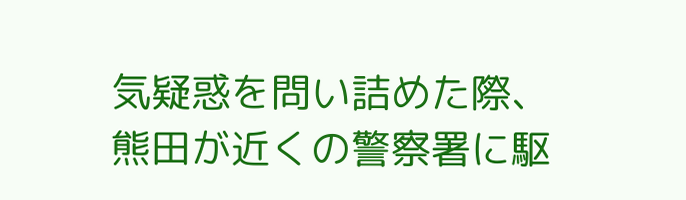気疑惑を問い詰めた際、熊田が近くの警察署に駆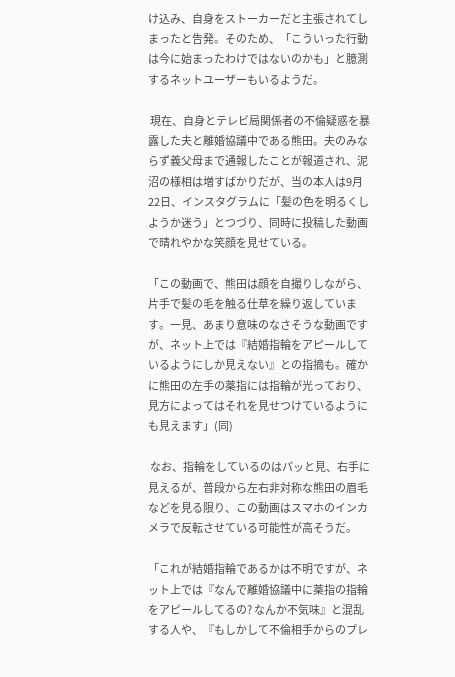け込み、自身をストーカーだと主張されてしまったと告発。そのため、「こういった行動は今に始まったわけではないのかも」と臆測するネットユーザーもいるようだ。

 現在、自身とテレビ局関係者の不倫疑惑を暴露した夫と離婚協議中である熊田。夫のみならず義父母まで通報したことが報道され、泥沼の様相は増すばかりだが、当の本人は9月22日、インスタグラムに「髪の色を明るくしようか迷う」とつづり、同時に投稿した動画で晴れやかな笑顔を見せている。

「この動画で、熊田は顔を自撮りしながら、片手で髪の毛を触る仕草を繰り返しています。一見、あまり意味のなさそうな動画ですが、ネット上では『結婚指輪をアピールしているようにしか見えない』との指摘も。確かに熊田の左手の薬指には指輪が光っており、見方によってはそれを見せつけているようにも見えます」(同)

 なお、指輪をしているのはパッと見、右手に見えるが、普段から左右非対称な熊田の眉毛などを見る限り、この動画はスマホのインカメラで反転させている可能性が高そうだ。

「これが結婚指輪であるかは不明ですが、ネット上では『なんで離婚協議中に薬指の指輪をアピールしてるの? なんか不気味』と混乱する人や、『もしかして不倫相手からのプレ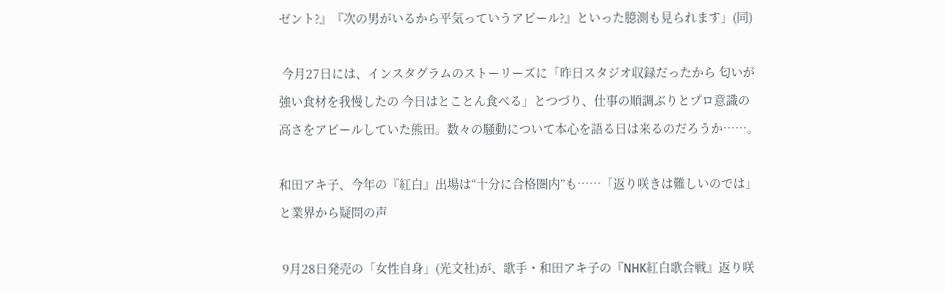ゼント?』『次の男がいるから平気っていうアピール?』といった臆測も見られます」(同)

 今月27日には、インスタグラムのストーリーズに「昨日スタジオ収録だったから 匂いが強い食材を我慢したの 今日はとことん食べる」とつづり、仕事の順調ぶりとプロ意識の高さをアピールしていた熊田。数々の騒動について本心を語る日は来るのだろうか……。

和田アキ子、今年の『紅白』出場は“十分に合格圏内”も……「返り咲きは難しいのでは」と業界から疑問の声

 9月28日発売の「女性自身」(光文社)が、歌手・和田アキ子の『NHK紅白歌合戦』返り咲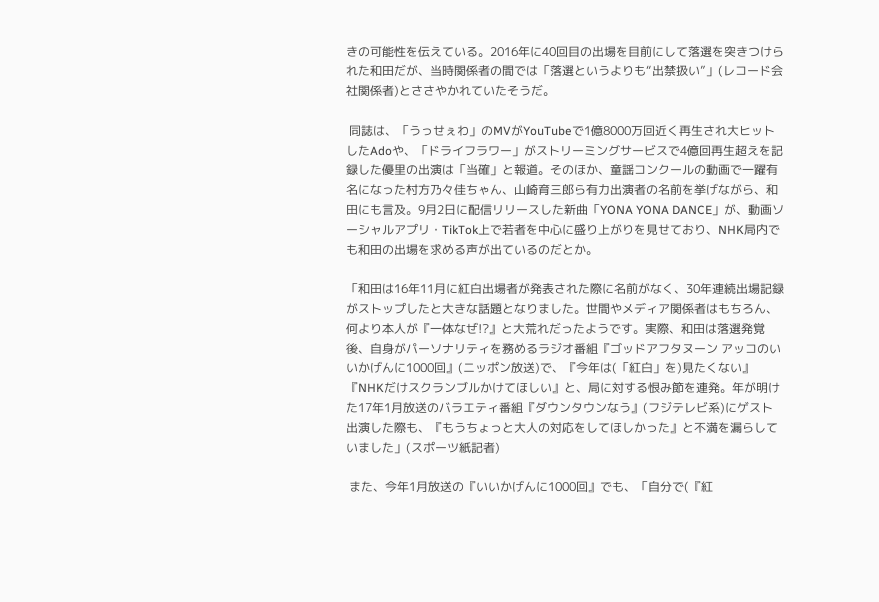きの可能性を伝えている。2016年に40回目の出場を目前にして落選を突きつけられた和田だが、当時関係者の間では「落選というよりも“出禁扱い”」(レコード会社関係者)とささやかれていたそうだ。

 同誌は、「うっせぇわ」のMVがYouTubeで1億8000万回近く再生され大ヒットしたAdoや、「ドライフラワー」がストリーミングサービスで4億回再生超えを記録した優里の出演は「当確」と報道。そのほか、童謡コンクールの動画で一躍有名になった村方乃々佳ちゃん、山崎育三郎ら有力出演者の名前を挙げながら、和田にも言及。9月2日に配信リリースした新曲「YONA YONA DANCE」が、動画ソーシャルアプリ・TikTok上で若者を中心に盛り上がりを見せており、NHK局内でも和田の出場を求める声が出ているのだとか。

「和田は16年11月に紅白出場者が発表された際に名前がなく、30年連続出場記録がストップしたと大きな話題となりました。世間やメディア関係者はもちろん、何より本人が『一体なぜ!?』と大荒れだったようです。実際、和田は落選発覚後、自身がパーソナリティを務めるラジオ番組『ゴッドアフタヌーン アッコのいいかげんに1000回』(ニッポン放送)で、『今年は(「紅白」を)見たくない』『NHKだけスクランブルかけてほしい』と、局に対する恨み節を連発。年が明けた17年1月放送のバラエティ番組『ダウンタウンなう』(フジテレビ系)にゲスト出演した際も、『もうちょっと大人の対応をしてほしかった』と不満を漏らしていました」(スポーツ紙記者)

 また、今年1月放送の『いいかげんに1000回』でも、「自分で(『紅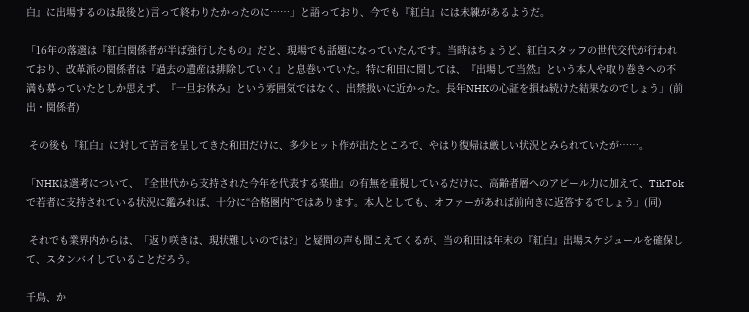白』に出場するのは最後と)言って終わりたかったのに……」と語っており、今でも『紅白』には未練があるようだ。

「16年の落選は『紅白関係者が半ば強行したもの』だと、現場でも話題になっていたんです。当時はちょうど、紅白スタッフの世代交代が行われており、改革派の関係者は『過去の遺産は排除していく』と息巻いていた。特に和田に関しては、『出場して当然』という本人や取り巻きへの不満も募っていたとしか思えず、『一旦お休み』という雰囲気ではなく、出禁扱いに近かった。長年NHKの心証を損ね続けた結果なのでしょう」(前出・関係者)

 その後も『紅白』に対して苦言を呈してきた和田だけに、多少ヒット作が出たところで、やはり復帰は厳しい状況とみられていたが……。

「NHKは選考について、『全世代から支持された今年を代表する楽曲』の有無を重視しているだけに、高齢者層へのアピール力に加えて、TikTokで若者に支持されている状況に鑑みれば、十分に“合格圏内”ではあります。本人としても、オファーがあれば前向きに返答するでしょう」(同)

 それでも業界内からは、「返り咲きは、現状難しいのでは?」と疑問の声も聞こえてくるが、当の和田は年末の『紅白』出場スケジュールを確保して、スタンバイしていることだろう。

千鳥、か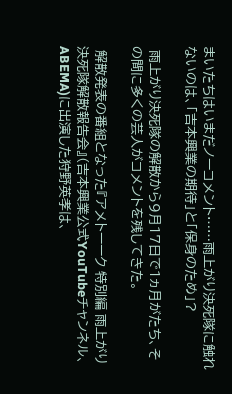まいたちはいまだノーコメント……雨上がり決死隊に触れないのは、「吉本興業の期待」と「保身のため」?

 雨上がり決死隊の解散から9月17日で1ヵ月がたち、その間に多くの芸人がコメントを残してきた。

 解散発表の番組となった『アメトーーク 特別編 雨上がり決死隊解散報告会』(吉本興業公式YouTubeチャンネル、ABEMA)に出演した狩野英孝は、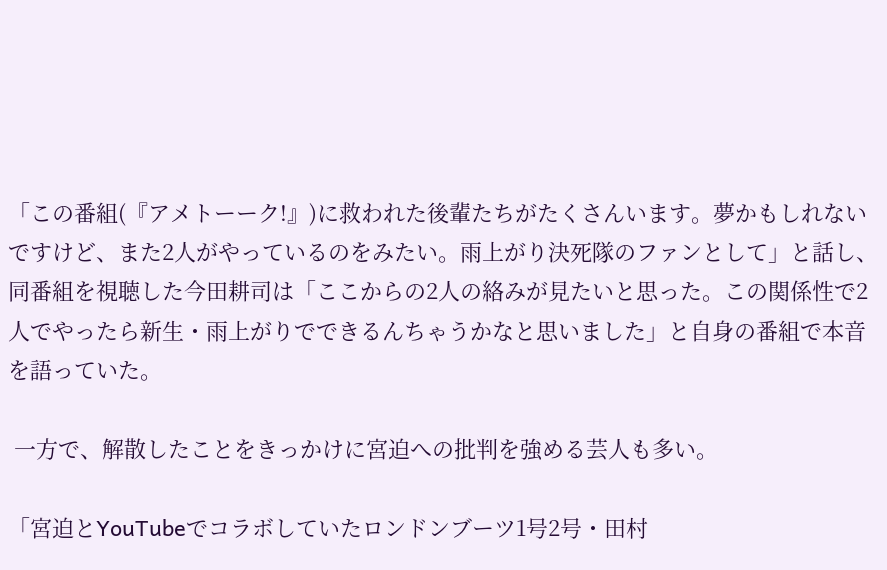「この番組(『アメトーーク!』)に救われた後輩たちがたくさんいます。夢かもしれないですけど、また2人がやっているのをみたい。雨上がり決死隊のファンとして」と話し、同番組を視聴した今田耕司は「ここからの2人の絡みが見たいと思った。この関係性で2人でやったら新生・雨上がりでできるんちゃうかなと思いました」と自身の番組で本音を語っていた。

 一方で、解散したことをきっかけに宮迫への批判を強める芸人も多い。

「宮迫とYouTubeでコラボしていたロンドンブーツ1号2号・田村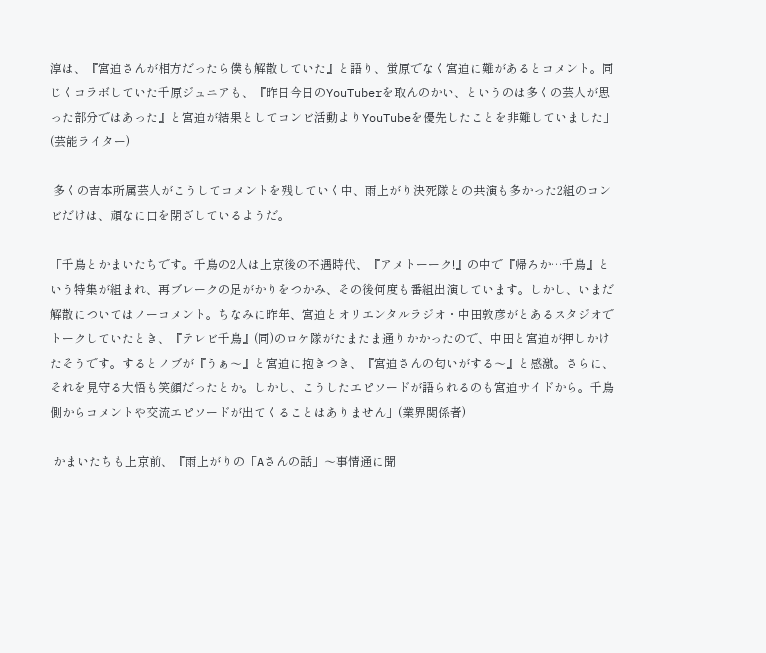淳は、『宮迫さんが相方だったら僕も解散していた』と語り、蛍原でなく宮迫に難があるとコメント。同じくコラボしていた千原ジュニアも、『昨日今日のYouTuberを取んのかい、というのは多くの芸人が思った部分ではあった』と宮迫が結果としてコンビ活動よりYouTubeを優先したことを非難していました」(芸能ライター)

 多くの吉本所属芸人がこうしてコメントを残していく中、雨上がり決死隊との共演も多かった2組のコンビだけは、頑なに口を閉ざしているようだ。

「千鳥とかまいたちです。千鳥の2人は上京後の不遇時代、『アメトーーク!』の中で『帰ろか…千鳥』という特集が組まれ、再ブレークの足がかりをつかみ、その後何度も番組出演しています。しかし、いまだ解散についてはノーコメント。ちなみに昨年、宮迫とオリエンタルラジオ・中田敦彦がとあるスタジオでトークしていたとき、『テレビ千鳥』(同)のロケ隊がたまたま通りかかったので、中田と宮迫が押しかけたそうです。するとノブが『うぁ〜』と宮迫に抱きつき、『宮迫さんの匂いがする〜』と感激。さらに、それを見守る大悟も笑顔だったとか。しかし、こうしたエピソードが語られるのも宮迫サイドから。千鳥側からコメントや交流エピソードが出てくることはありません」(業界関係者)

 かまいたちも上京前、『雨上がりの「Aさんの話」〜事情通に聞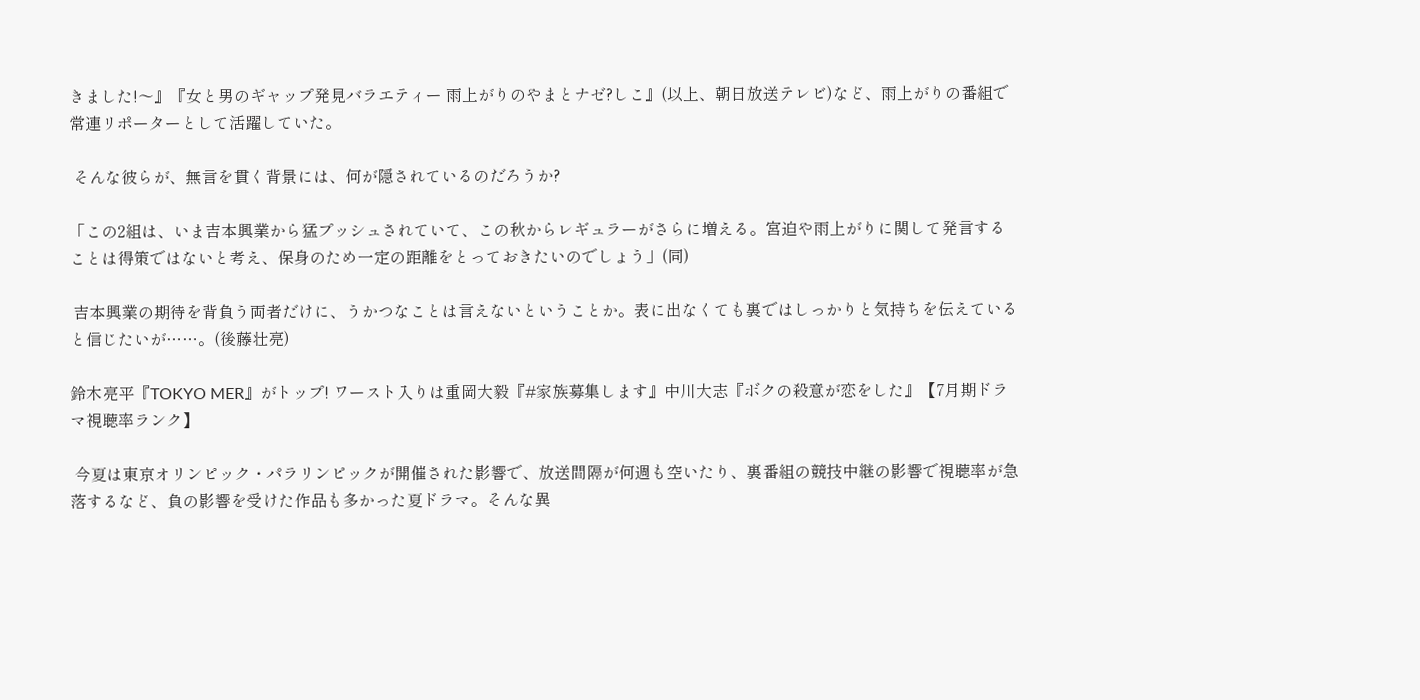きました!〜』『女と男のギャップ発見バラエティー 雨上がりのやまとナゼ?しこ』(以上、朝日放送テレビ)など、雨上がりの番組で常連リポーターとして活躍していた。

 そんな彼らが、無言を貫く背景には、何が隠されているのだろうか?

「この2組は、いま吉本興業から猛プッシュされていて、この秋からレギュラーがさらに増える。宮迫や雨上がりに関して発言することは得策ではないと考え、保身のため一定の距離をとっておきたいのでしょう」(同)

 吉本興業の期待を背負う両者だけに、うかつなことは言えないということか。表に出なくても裏ではしっかりと気持ちを伝えていると信じたいが……。(後藤壮亮)

鈴木亮平『TOKYO MER』がトップ! ワースト入りは重岡大毅『#家族募集します』中川大志『ボクの殺意が恋をした』【7月期ドラマ視聴率ランク】

 今夏は東京オリンピック・パラリンピックが開催された影響で、放送間隔が何週も空いたり、裏番組の競技中継の影響で視聴率が急落するなど、負の影響を受けた作品も多かった夏ドラマ。そんな異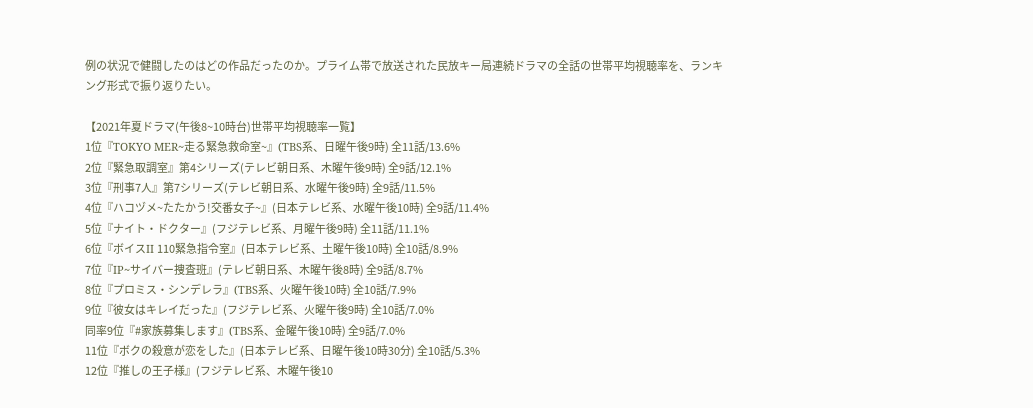例の状況で健闘したのはどの作品だったのか。プライム帯で放送された民放キー局連続ドラマの全話の世帯平均視聴率を、ランキング形式で振り返りたい。

【2021年夏ドラマ(午後8~10時台)世帯平均視聴率一覧】
1位『TOKYO MER~走る緊急救命室~』(TBS系、日曜午後9時) 全11話/13.6%
2位『緊急取調室』第4シリーズ(テレビ朝日系、木曜午後9時) 全9話/12.1%
3位『刑事7人』第7シリーズ(テレビ朝日系、水曜午後9時) 全9話/11.5%
4位『ハコヅメ~たたかう!交番女子~』(日本テレビ系、水曜午後10時) 全9話/11.4%
5位『ナイト・ドクター』(フジテレビ系、月曜午後9時) 全11話/11.1%
6位『ボイスII 110緊急指令室』(日本テレビ系、土曜午後10時) 全10話/8.9%
7位『IP~サイバー捜査班』(テレビ朝日系、木曜午後8時) 全9話/8.7%
8位『プロミス・シンデレラ』(TBS系、火曜午後10時) 全10話/7.9%
9位『彼女はキレイだった』(フジテレビ系、火曜午後9時) 全10話/7.0%
同率9位『#家族募集します』(TBS系、金曜午後10時) 全9話/7.0%
11位『ボクの殺意が恋をした』(日本テレビ系、日曜午後10時30分) 全10話/5.3%
12位『推しの王子様』(フジテレビ系、木曜午後10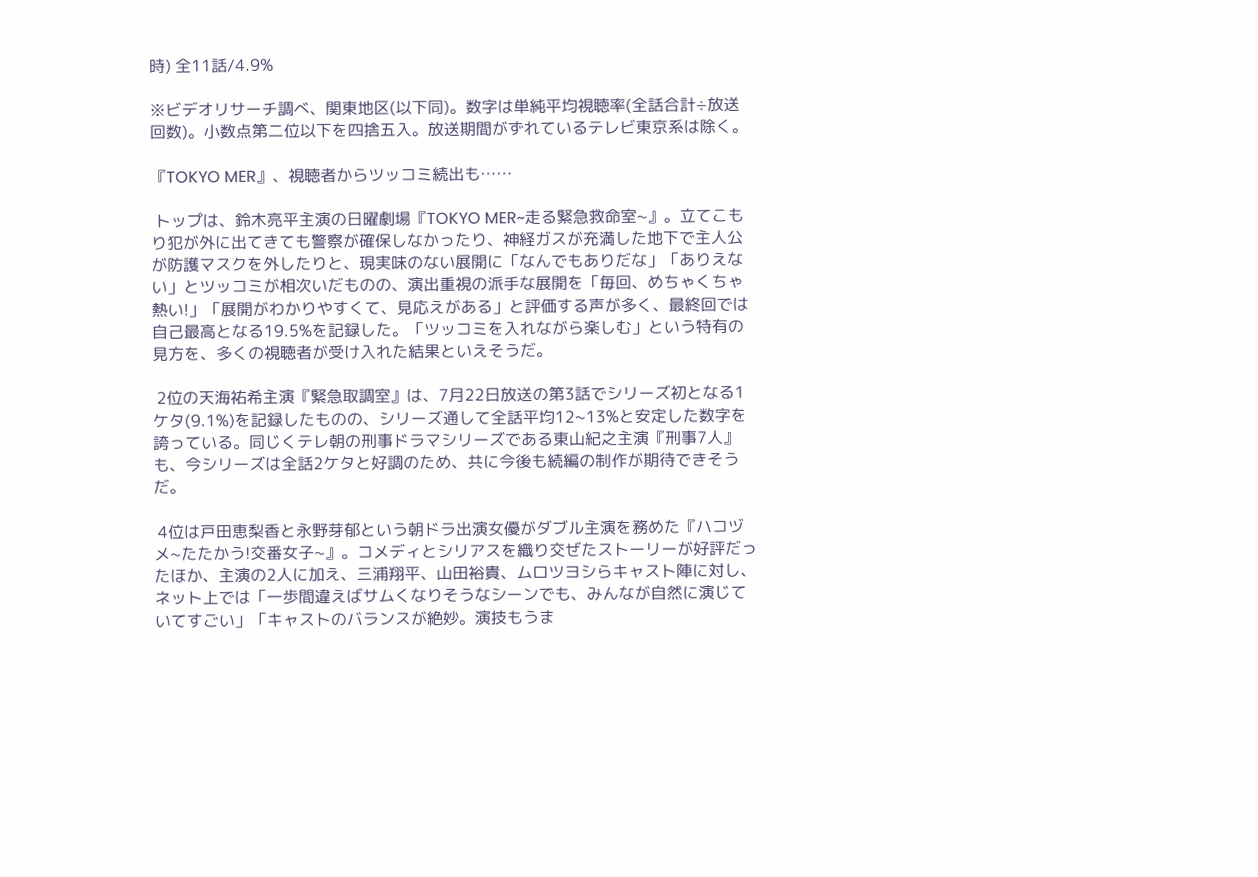時) 全11話/4.9%

※ビデオリサーチ調べ、関東地区(以下同)。数字は単純平均視聴率(全話合計÷放送回数)。小数点第二位以下を四捨五入。放送期間がずれているテレビ東京系は除く。

『TOKYO MER』、視聴者からツッコミ続出も……

 トップは、鈴木亮平主演の日曜劇場『TOKYO MER~走る緊急救命室~』。立てこもり犯が外に出てきても警察が確保しなかったり、神経ガスが充満した地下で主人公が防護マスクを外したりと、現実味のない展開に「なんでもありだな」「ありえない」とツッコミが相次いだものの、演出重視の派手な展開を「毎回、めちゃくちゃ熱い!」「展開がわかりやすくて、見応えがある」と評価する声が多く、最終回では自己最高となる19.5%を記録した。「ツッコミを入れながら楽しむ」という特有の見方を、多くの視聴者が受け入れた結果といえそうだ。

 2位の天海祐希主演『緊急取調室』は、7月22日放送の第3話でシリーズ初となる1ケタ(9.1%)を記録したものの、シリーズ通して全話平均12~13%と安定した数字を誇っている。同じくテレ朝の刑事ドラマシリーズである東山紀之主演『刑事7人』も、今シリーズは全話2ケタと好調のため、共に今後も続編の制作が期待できそうだ。

 4位は戸田恵梨香と永野芽郁という朝ドラ出演女優がダブル主演を務めた『ハコヅメ~たたかう!交番女子~』。コメディとシリアスを織り交ぜたストーリーが好評だったほか、主演の2人に加え、三浦翔平、山田裕貴、ムロツヨシらキャスト陣に対し、ネット上では「一歩間違えばサムくなりそうなシーンでも、みんなが自然に演じていてすごい」「キャストのバランスが絶妙。演技もうま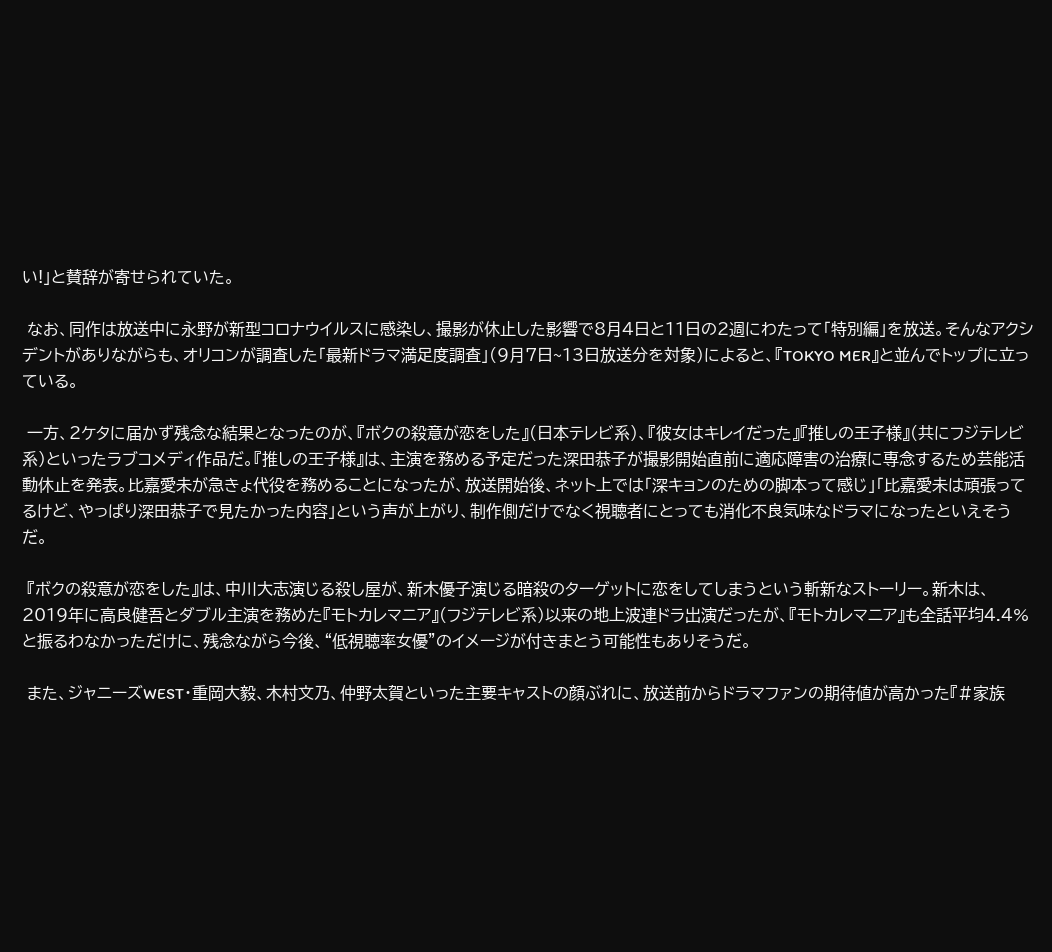い!」と賛辞が寄せられていた。

 なお、同作は放送中に永野が新型コロナウイルスに感染し、撮影が休止した影響で8月4日と11日の2週にわたって「特別編」を放送。そんなアクシデントがありながらも、オリコンが調査した「最新ドラマ満足度調査」(9月7日~13日放送分を対象)によると、『TOKYO MER』と並んでトップに立っている。

 一方、2ケタに届かず残念な結果となったのが、『ボクの殺意が恋をした』(日本テレビ系)、『彼女はキレイだった』『推しの王子様』(共にフジテレビ系)といったラブコメディ作品だ。『推しの王子様』は、主演を務める予定だった深田恭子が撮影開始直前に適応障害の治療に専念するため芸能活動休止を発表。比嘉愛未が急きょ代役を務めることになったが、放送開始後、ネット上では「深キョンのための脚本って感じ」「比嘉愛未は頑張ってるけど、やっぱり深田恭子で見たかった内容」という声が上がり、制作側だけでなく視聴者にとっても消化不良気味なドラマになったといえそうだ。

 『ボクの殺意が恋をした』は、中川大志演じる殺し屋が、新木優子演じる暗殺のターゲットに恋をしてしまうという斬新なストーリー。新木は、2019年に高良健吾とダブル主演を務めた『モトカレマニア』(フジテレビ系)以来の地上波連ドラ出演だったが、『モトカレマニア』も全話平均4.4%と振るわなかっただけに、残念ながら今後、“低視聴率女優”のイメージが付きまとう可能性もありそうだ。

 また、ジャニーズWEST・重岡大毅、木村文乃、仲野太賀といった主要キャストの顔ぶれに、放送前からドラマファンの期待値が高かった『#家族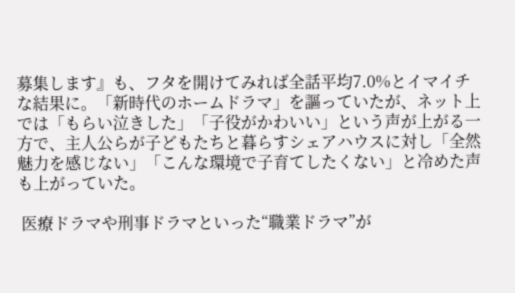募集します』も、フタを開けてみれば全話平均7.0%とイマイチな結果に。「新時代のホームドラマ」を謳っていたが、ネット上では「もらい泣きした」「子役がかわいい」という声が上がる一方で、主人公らが子どもたちと暮らすシェアハウスに対し「全然魅力を感じない」「こんな環境で子育てしたくない」と冷めた声も上がっていた。

 医療ドラマや刑事ドラマといった“職業ドラマ”が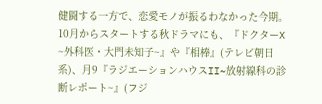健闘する一方で、恋愛モノが振るわなかった今期。10月からスタートする秋ドラマにも、『ドクターX ~外科医・大門未知子~』や『相棒』(テレビ朝日系)、月9『ラジエーションハウスII~放射線科の診断レポート~』(フジ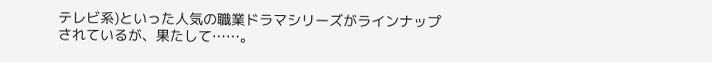テレビ系)といった人気の職業ドラマシリーズがラインナップされているが、果たして……。